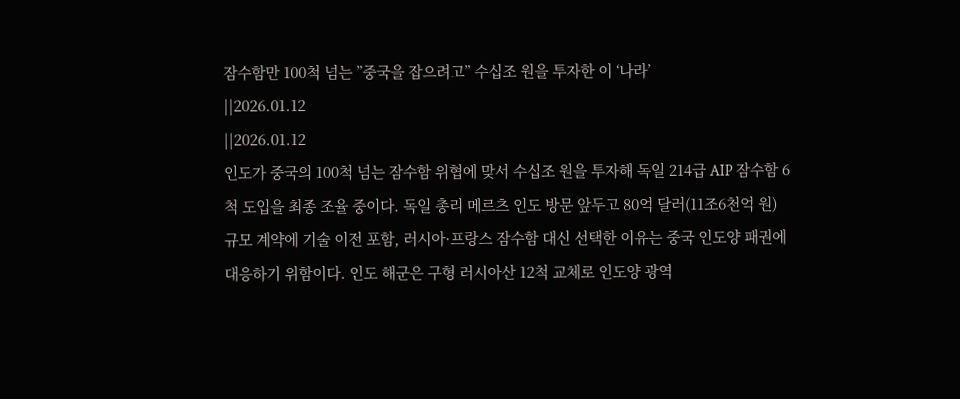잠수함만 100척 넘는 ”중국을 잡으려고” 수십조 원을 투자한 이 ‘나라’
||2026.01.12
||2026.01.12
인도가 중국의 100척 넘는 잠수함 위협에 맞서 수십조 원을 투자해 독일 214급 AIP 잠수함 6척 도입을 최종 조율 중이다. 독일 총리 메르츠 인도 방문 앞두고 80억 달러(11조6천억 원) 규모 계약에 기술 이전 포함, 러시아·프랑스 잠수함 대신 선택한 이유는 중국 인도양 패권에 대응하기 위함이다. 인도 해군은 구형 러시아산 12척 교체로 인도양 광역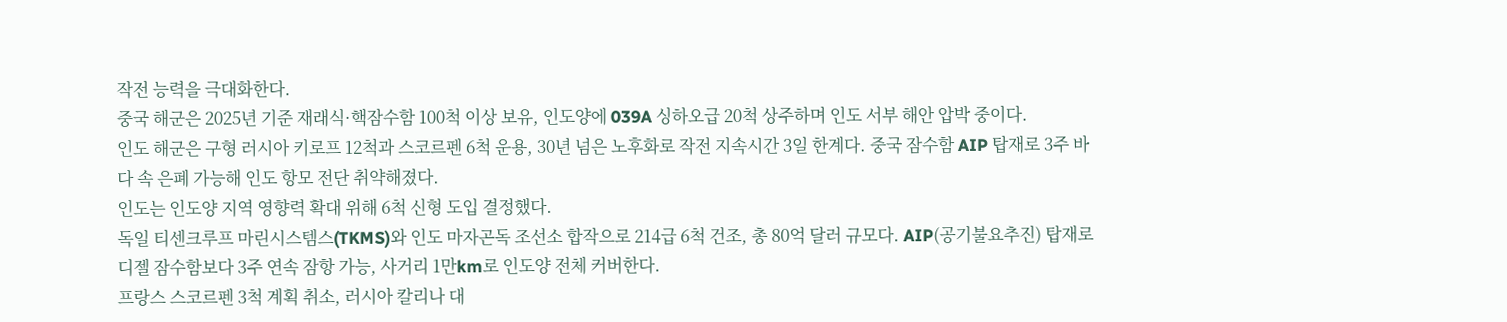작전 능력을 극대화한다.
중국 해군은 2025년 기준 재래식·핵잠수함 100척 이상 보유, 인도양에 039A 싱하오급 20척 상주하며 인도 서부 해안 압박 중이다.
인도 해군은 구형 러시아 키로프 12척과 스코르펜 6척 운용, 30년 넘은 노후화로 작전 지속시간 3일 한계다. 중국 잠수함 AIP 탑재로 3주 바다 속 은폐 가능해 인도 항모 전단 취약해졌다.
인도는 인도양 지역 영향력 확대 위해 6척 신형 도입 결정했다.
독일 티센크루프 마린시스템스(TKMS)와 인도 마자곤독 조선소 합작으로 214급 6척 건조, 총 80억 달러 규모다. AIP(공기불요추진) 탑재로 디젤 잠수함보다 3주 연속 잠항 가능, 사거리 1만km로 인도양 전체 커버한다.
프랑스 스코르펜 3척 계획 취소, 러시아 칼리나 대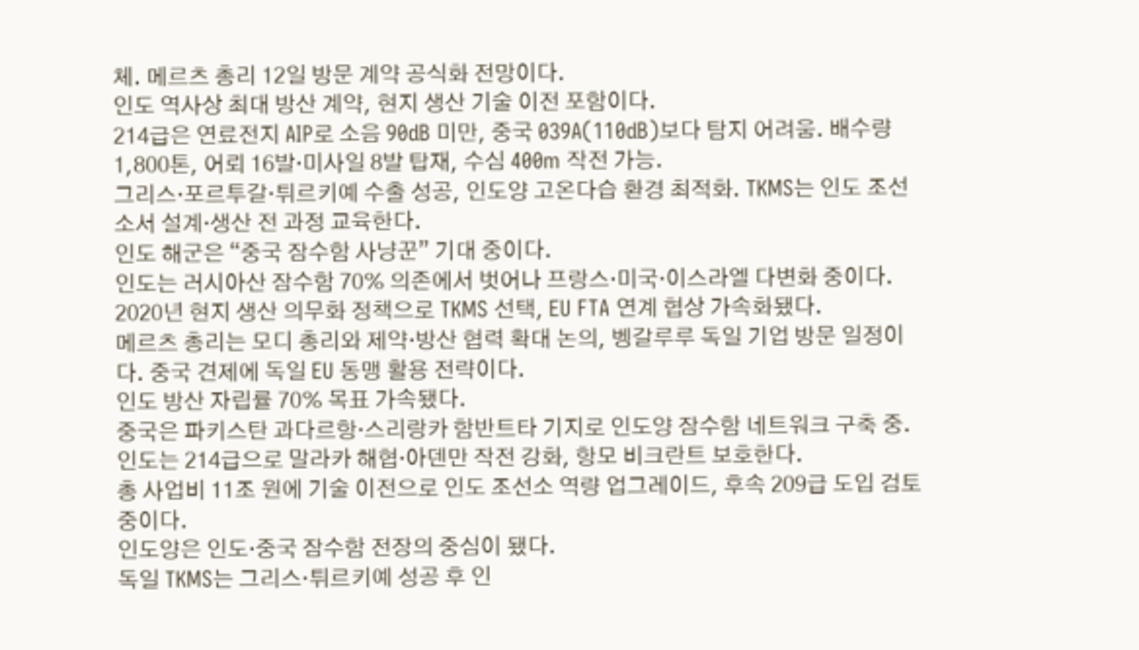체. 메르츠 총리 12일 방문 계약 공식화 전망이다.
인도 역사상 최대 방산 계약, 현지 생산 기술 이전 포함이다.
214급은 연료전지 AIP로 소음 90dB 미만, 중국 039A(110dB)보다 탐지 어려움. 배수량 1,800톤, 어뢰 16발·미사일 8발 탑재, 수심 400m 작전 가능.
그리스·포르투갈·튀르키예 수출 성공, 인도양 고온다습 환경 최적화. TKMS는 인도 조선소서 설계·생산 전 과정 교육한다.
인도 해군은 “중국 잠수함 사냥꾼” 기대 중이다.
인도는 러시아산 잠수함 70% 의존에서 벗어나 프랑스·미국·이스라엘 다변화 중이다. 2020년 현지 생산 의무화 정책으로 TKMS 선택, EU FTA 연계 협상 가속화됐다.
메르츠 총리는 모디 총리와 제약·방산 협력 확대 논의, 벵갈루루 독일 기업 방문 일정이다. 중국 견제에 독일 EU 동맹 활용 전략이다.
인도 방산 자립률 70% 목표 가속됐다.
중국은 파키스탄 과다르항·스리랑카 함반트타 기지로 인도양 잠수함 네트워크 구축 중. 인도는 214급으로 말라카 해협·아덴만 작전 강화, 항모 비크란트 보호한다.
총 사업비 11조 원에 기술 이전으로 인도 조선소 역량 업그레이드, 후속 209급 도입 검토 중이다.
인도양은 인도·중국 잠수함 전장의 중심이 됐다.
독일 TKMS는 그리스·튀르키예 성공 후 인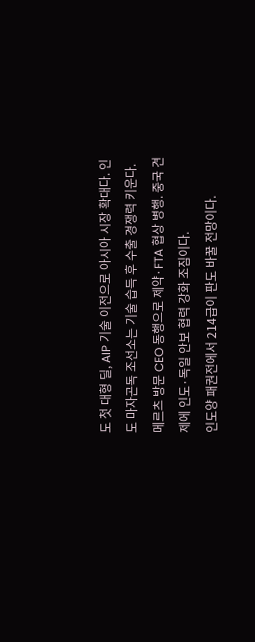도 첫 대형 딜, AIP 기술 이전으로 아시아 시장 확대다. 인도 마자곤독 조선소는 기술 습득 후 수출 경쟁력 키운다.
메르츠 방문 CEO 동행으로 제약·FTA 협상 병행. 중국 견제에 인도·독일 안보 협력 강화 조짐이다.
인도양 패권전에서 214급이 판도 바꿀 전망이다.